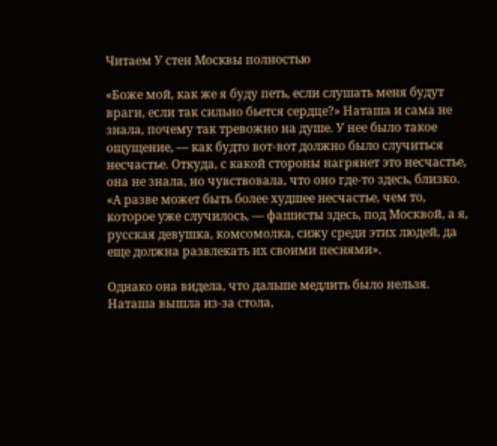Читаем У стен Москвы полностью

«Боже мой, как же я буду петь, если слушать меня будут враги, если так сильно бьется сердце?» Наташа и сама не знала, почему так тревожно на душе. У нее было такое ощущение, — как будто вот-вот должно было случиться несчастье. Откуда, с какой стороны нагрянет это несчастье, она не знала, но чувствовала, что оно где-то здесь, близко. «А разве может быть более худшее несчастье, чем то, которое уже случилось, — фашисты здесь, под Москвой, а я, русская девушка, комсомолка, сижу среди этих людей, да еще должна развлекать их своими песнями».

Однако она видела, что дальше медлить было нельзя. Наташа вышла из-за стола,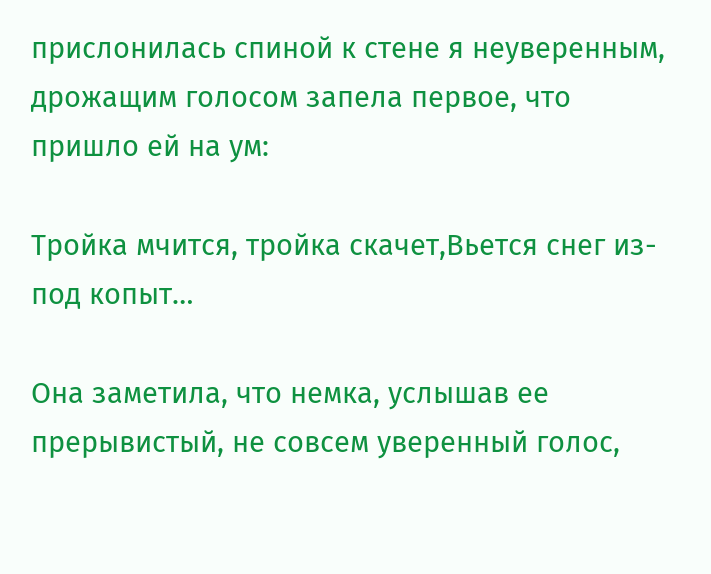прислонилась спиной к стене я неуверенным, дрожащим голосом запела первое, что пришло ей на ум:

Тройка мчится, тройка скачет,Вьется снег из-под копыт…

Она заметила, что немка, услышав ее прерывистый, не совсем уверенный голос,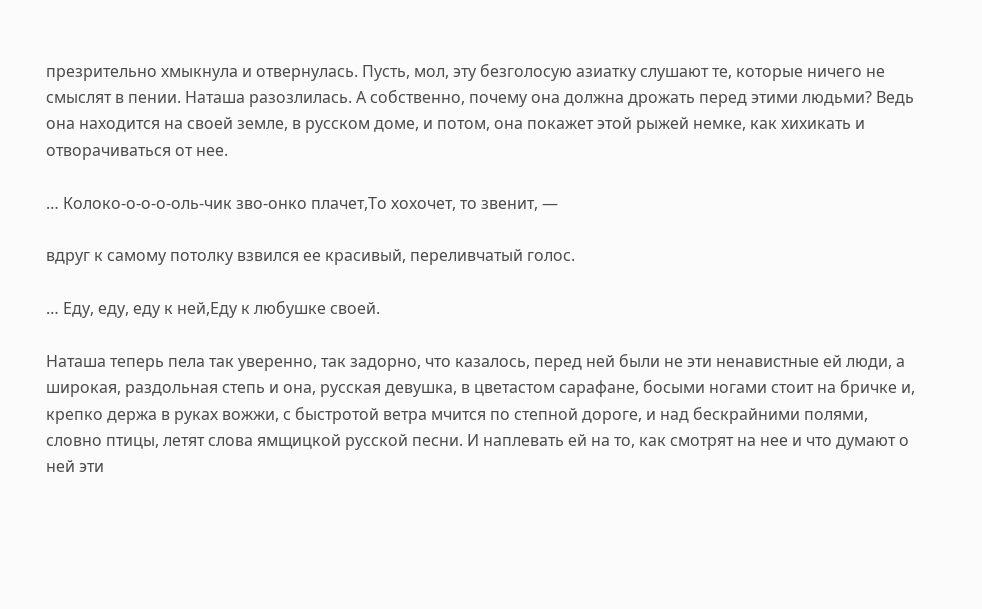презрительно хмыкнула и отвернулась. Пусть, мол, эту безголосую азиатку слушают те, которые ничего не смыслят в пении. Наташа разозлилась. А собственно, почему она должна дрожать перед этими людьми? Ведь она находится на своей земле, в русском доме, и потом, она покажет этой рыжей немке, как хихикать и отворачиваться от нее.

… Колоко-о-о-о-оль-чик зво-онко плачет,То хохочет, то звенит, —

вдруг к самому потолку взвился ее красивый, переливчатый голос.

… Еду, еду, еду к ней,Еду к любушке своей.

Наташа теперь пела так уверенно, так задорно, что казалось, перед ней были не эти ненавистные ей люди, а широкая, раздольная степь и она, русская девушка, в цветастом сарафане, босыми ногами стоит на бричке и, крепко держа в руках вожжи, с быстротой ветра мчится по степной дороге, и над бескрайними полями, словно птицы, летят слова ямщицкой русской песни. И наплевать ей на то, как смотрят на нее и что думают о ней эти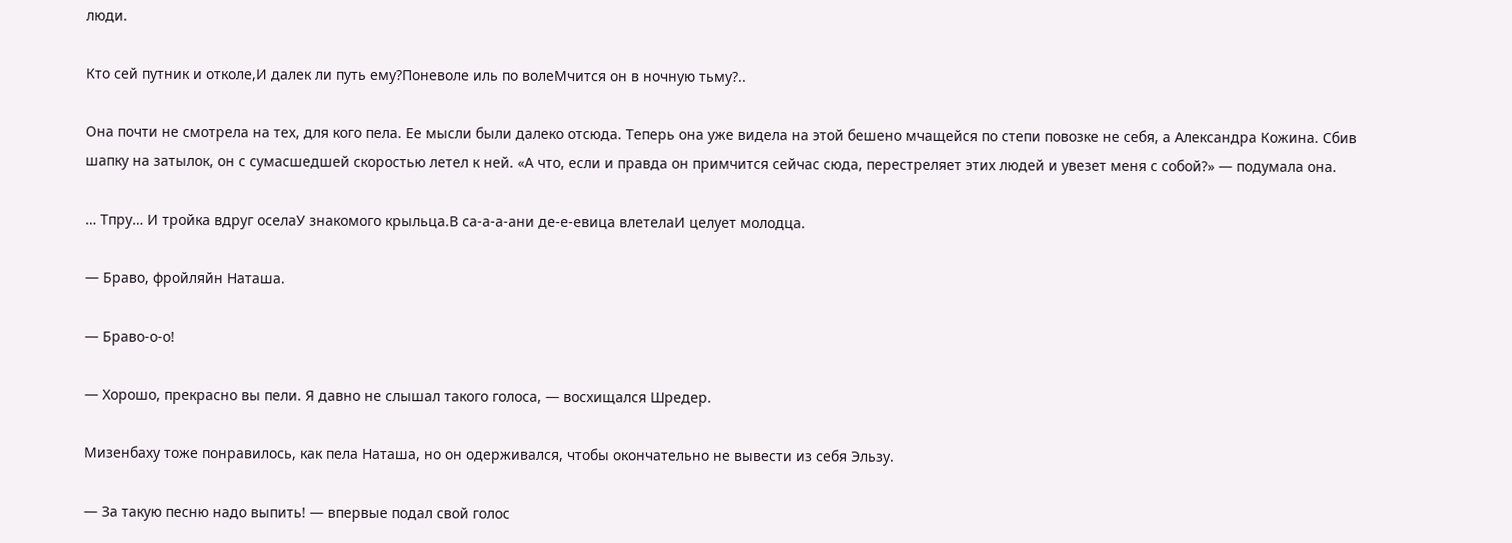люди.

Кто сей путник и отколе,И далек ли путь ему?Поневоле иль по волеМчится он в ночную тьму?..

Она почти не смотрела на тех, для кого пела. Ее мысли были далеко отсюда. Теперь она уже видела на этой бешено мчащейся по степи повозке не себя, а Александра Кожина. Сбив шапку на затылок, он с сумасшедшей скоростью летел к ней. «А что, если и правда он примчится сейчас сюда, перестреляет этих людей и увезет меня с собой?» — подумала она.

… Тпру… И тройка вдруг оселаУ знакомого крыльца.В са-а-а-ани де-е-евица влетелаИ целует молодца.

— Браво, фройляйн Наташа.

— Браво-о-о!

— Хорошо, прекрасно вы пели. Я давно не слышал такого голоса, — восхищался Шредер.

Мизенбаху тоже понравилось, как пела Наташа, но он одерживался, чтобы окончательно не вывести из себя Эльзу.

— За такую песню надо выпить! — впервые подал свой голос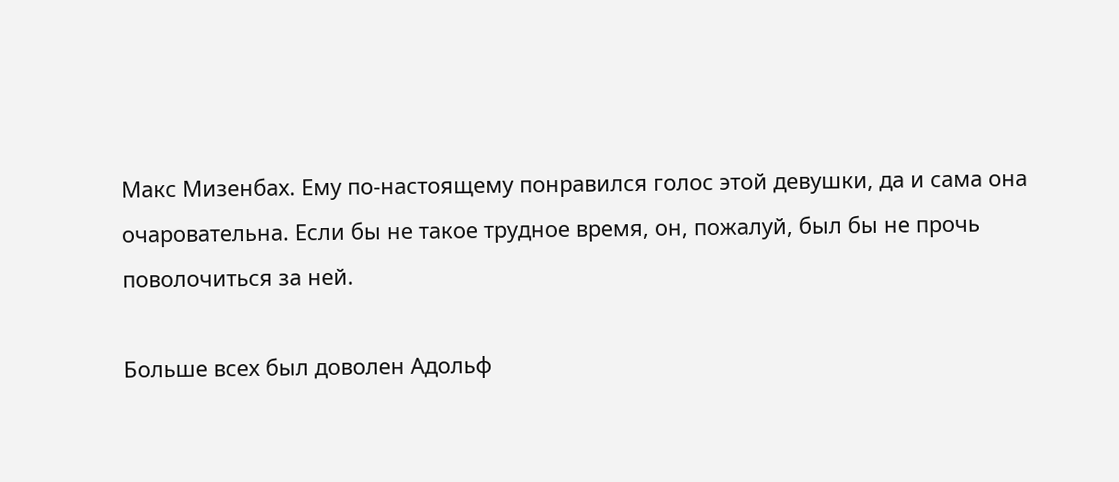Макс Мизенбах. Ему по-настоящему понравился голос этой девушки, да и сама она очаровательна. Если бы не такое трудное время, он, пожалуй, был бы не прочь поволочиться за ней.

Больше всех был доволен Адольф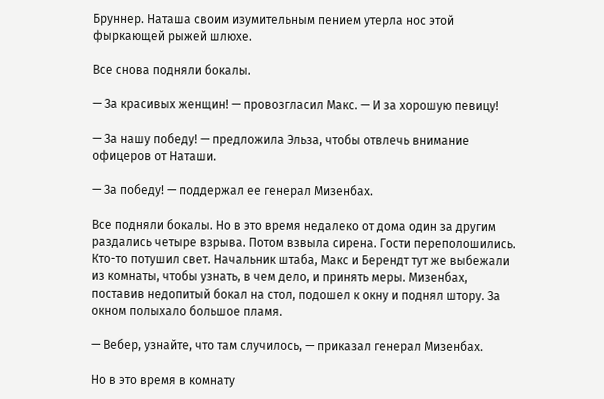Бруннер. Наташа своим изумительным пением утерла нос этой фыркающей рыжей шлюхе.

Все снова подняли бокалы.

— За красивых женщин! — провозгласил Макс. — И за хорошую певицу!

— За нашу победу! — предложила Эльза, чтобы отвлечь внимание офицеров от Наташи.

— За победу! — поддержал ее генерал Мизенбах.

Все подняли бокалы. Но в это время недалеко от дома один за другим раздались четыре взрыва. Потом взвыла сирена. Гости переполошились. Кто-то потушил свет. Начальник штаба, Макс и Берендт тут же выбежали из комнаты, чтобы узнать, в чем дело, и принять меры. Мизенбах, поставив недопитый бокал на стол, подошел к окну и поднял штору. За окном полыхало большое пламя.

— Вебер, узнайте, что там случилось, — приказал генерал Мизенбах.

Но в это время в комнату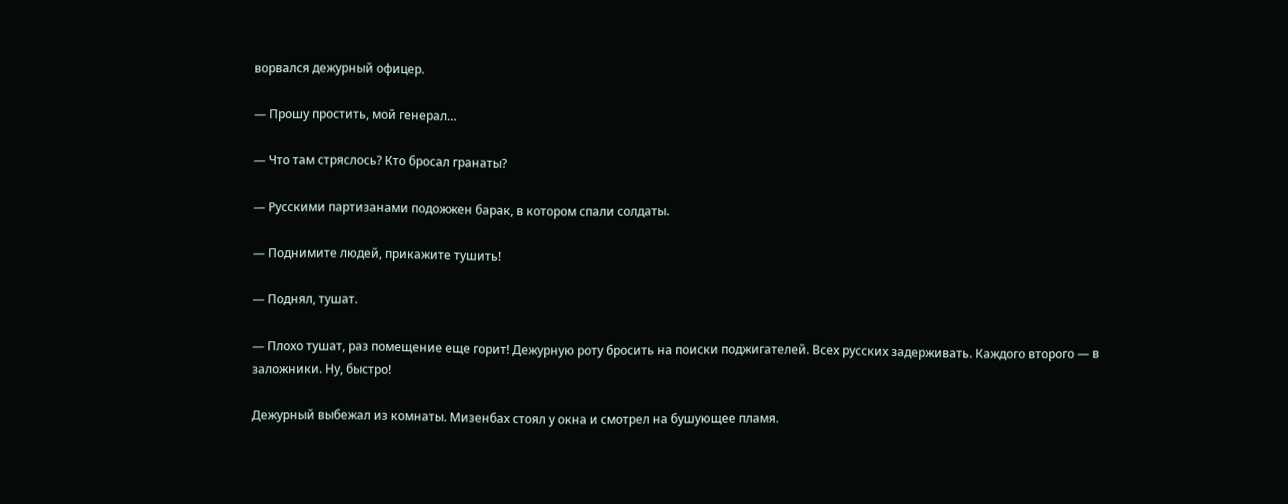ворвался дежурный офицер.

— Прошу простить, мой генерал…

— Что там стряслось? Кто бросал гранаты?

— Русскими партизанами подожжен барак, в котором спали солдаты.

— Поднимите людей, прикажите тушить!

— Поднял, тушат.

— Плохо тушат, раз помещение еще горит! Дежурную роту бросить на поиски поджигателей. Всех русских задерживать. Каждого второго — в заложники. Ну, быстро!

Дежурный выбежал из комнаты. Мизенбах стоял у окна и смотрел на бушующее пламя.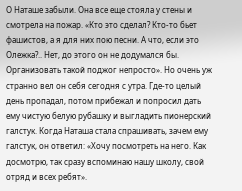О Наташе забыли. Она все еще стояла у стены и смотрела на пожар. «Кто это сделал? Кто-то бьет фашистов, а я для них пою песни. А что, если это Олежка?.. Нет, до этого он не додумался бы. Организовать такой поджог непросто». Но очень уж странно вел он себя сегодня с утра. Где-то целый день пропадал, потом прибежал и попросил дать ему чистую белую рубашку и выгладить пионерский галстук. Когда Наташа стала спрашивать, зачем ему галстук, он ответил: «Хочу посмотреть на него. Как досмотрю, так сразу вспоминаю нашу школу, свой отряд и всех ребят».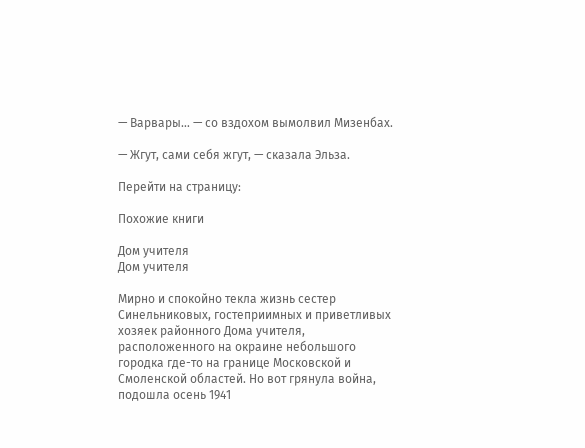— Варвары… — со вздохом вымолвил Мизенбах.

— Жгут, сами себя жгут, — сказала Эльза.

Перейти на страницу:

Похожие книги

Дом учителя
Дом учителя

Мирно и спокойно текла жизнь сестер Синельниковых, гостеприимных и приветливых хозяек районного Дома учителя, расположенного на окраине небольшого городка где-то на границе Московской и Смоленской областей. Но вот грянула война, подошла осень 1941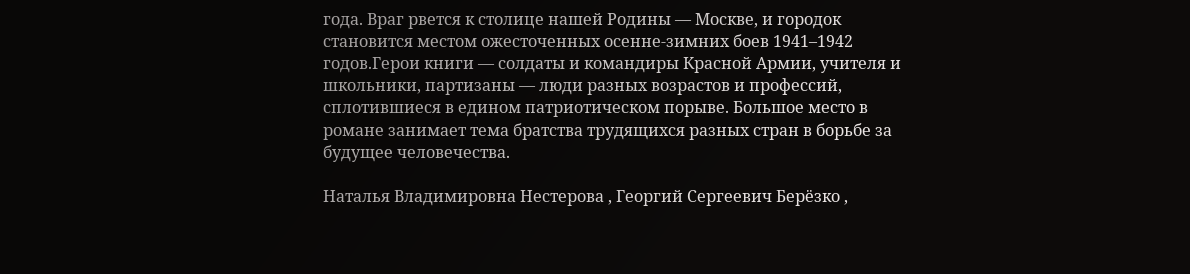года. Враг рвется к столице нашей Родины — Москве, и городок становится местом ожесточенных осенне-зимних боев 1941–1942 годов.Герои книги — солдаты и командиры Красной Армии, учителя и школьники, партизаны — люди разных возрастов и профессий, сплотившиеся в едином патриотическом порыве. Большое место в романе занимает тема братства трудящихся разных стран в борьбе за будущее человечества.

Наталья Владимировна Нестерова , Георгий Сергеевич Берёзко ,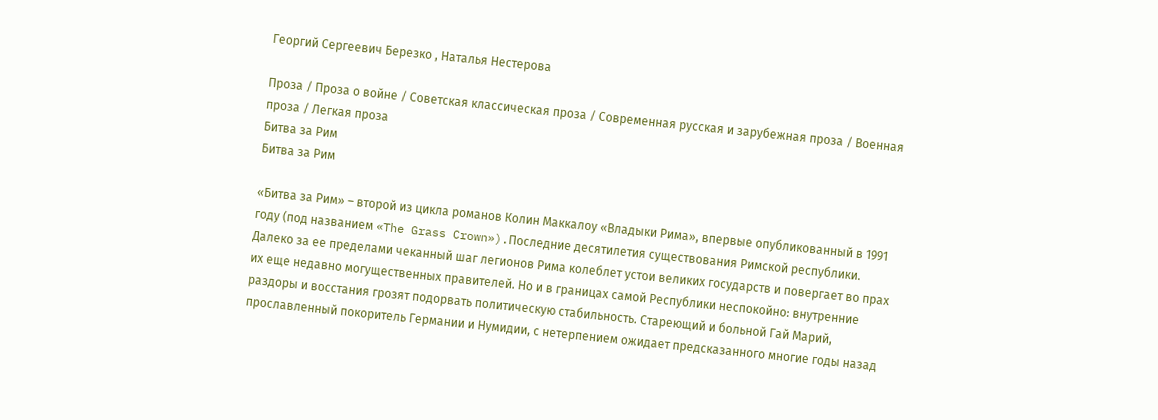Георгий Сергеевич Березко , Наталья Нестерова

Проза / Проза о войне / Советская классическая проза / Современная русская и зарубежная проза / Военная проза / Легкая проза
Битва за Рим
Битва за Рим

«Битва за Рим» – второй из цикла романов Колин Маккалоу «Владыки Рима», впервые опубликованный в 1991 году (под названием «The Grass Crown»).Последние десятилетия существования Римской республики. Далеко за ее пределами чеканный шаг легионов Рима колеблет устои великих государств и повергает во прах их еще недавно могущественных правителей. Но и в границах самой Республики неспокойно: внутренние раздоры и восстания грозят подорвать политическую стабильность. Стареющий и больной Гай Марий, прославленный покоритель Германии и Нумидии, с нетерпением ожидает предсказанного многие годы назад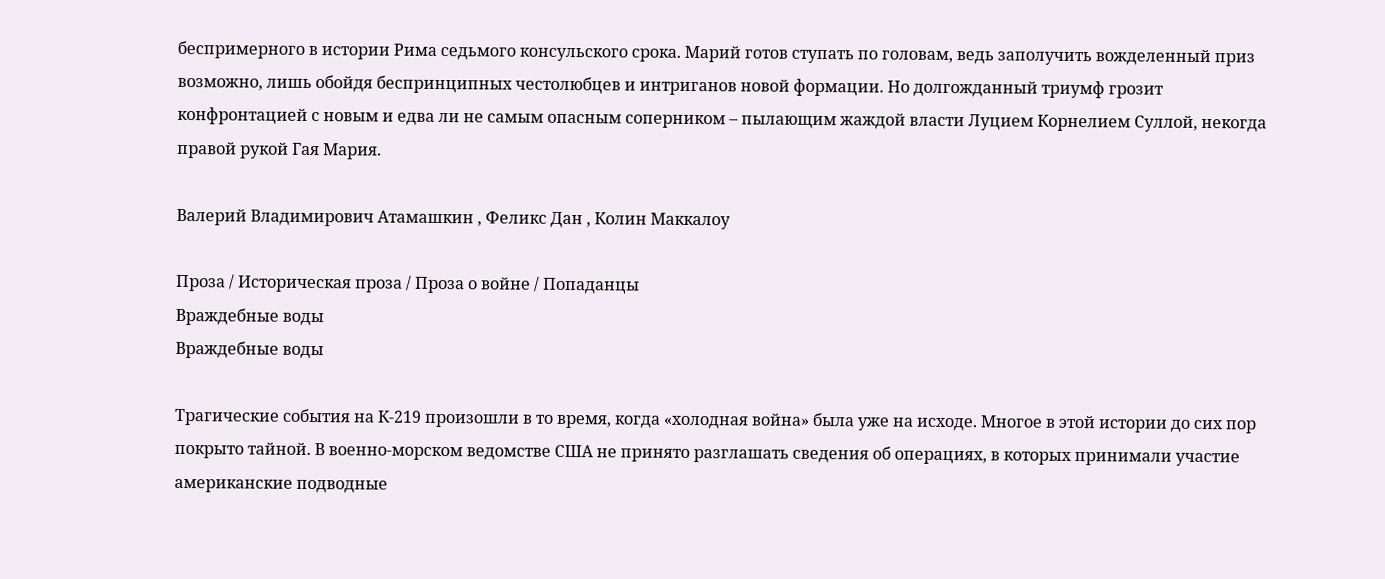беспримерного в истории Рима седьмого консульского срока. Марий готов ступать по головам, ведь заполучить вожделенный приз возможно, лишь обойдя беспринципных честолюбцев и интриганов новой формации. Но долгожданный триумф грозит конфронтацией с новым и едва ли не самым опасным соперником – пылающим жаждой власти Луцием Корнелием Суллой, некогда правой рукой Гая Мария.

Валерий Владимирович Атамашкин , Феликс Дан , Колин Маккалоу

Проза / Историческая проза / Проза о войне / Попаданцы
Враждебные воды
Враждебные воды

Трагические события на К-219 произошли в то время, когда «холодная война» была уже на исходе. Многое в этой истории до сих пор покрыто тайной. В военно-морском ведомстве США не принято разглашать сведения об операциях, в которых принимали участие американские подводные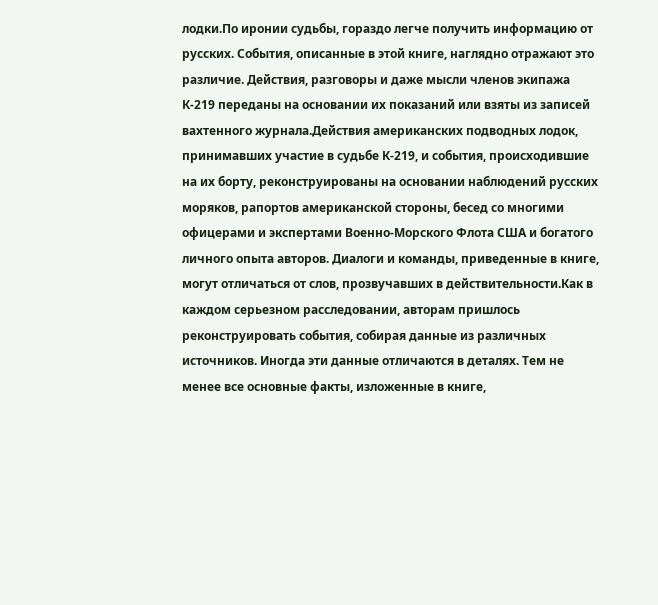лодки.По иронии судьбы, гораздо легче получить информацию от русских. События, описанные в этой книге, наглядно отражают это различие. Действия, разговоры и даже мысли членов экипажа К-219 переданы на основании их показаний или взяты из записей вахтенного журнала.Действия американских подводных лодок, принимавших участие в судьбе К-219, и события, происходившие на их борту, реконструированы на основании наблюдений русских моряков, рапортов американской стороны, бесед со многими офицерами и экспертами Военно-Морского Флота США и богатого личного опыта авторов. Диалоги и команды, приведенные в книге, могут отличаться от слов, прозвучавших в действительности.Как в каждом серьезном расследовании, авторам пришлось реконструировать события, собирая данные из различных источников. Иногда эти данные отличаются в деталях. Тем не менее все основные факты, изложенные в книге,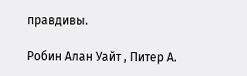правдивы.

Робин Алан Уайт , Питер А.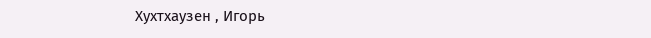Хухтхаузен , Игорь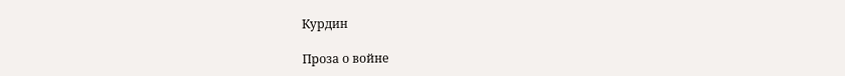Курдин

Проза о войне